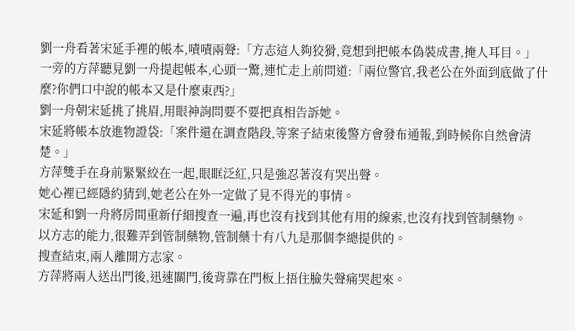劉一舟看著宋延手裡的帳本,嘖嘖兩聲:「方志這人夠狡猾,竟想到把帳本偽裝成書,掩人耳目。」
一旁的方萍聽見劉一舟提起帳本,心頭一驚,連忙走上前問道:「兩位警官,我老公在外面到底做了什麼?你們口中說的帳本又是什麼東西?」
劉一舟朝宋延挑了挑眉,用眼神詢問要不要把真相告訴她。
宋延將帳本放進物證袋:「案件還在調查階段,等案子結束後警方會發布通報,到時候你自然會清楚。」
方萍雙手在身前緊緊絞在一起,眼眶泛紅,只是強忍著沒有哭出聲。
她心裡已經隱約猜到,她老公在外一定做了見不得光的事情。
宋延和劉一舟將房間重新仔細搜查一遍,再也沒有找到其他有用的線索,也沒有找到管制藥物。
以方志的能力,很難弄到管制藥物,管制藥十有八九是那個李總提供的。
搜查結束,兩人離開方志家。
方萍將兩人送出門後,迅速關門,後背靠在門板上捂住臉失聲痛哭起來。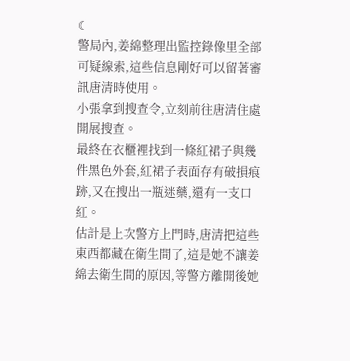☾
警局內,姜綿整理出監控錄像里全部可疑線索,這些信息剛好可以留著審訊唐清時使用。
小張拿到搜查令,立刻前往唐清住處開展搜查。
最終在衣櫃裡找到一條紅裙子與幾件黑色外套,紅裙子表面存有破損痕跡,又在搜出一瓶迷藥,還有一支口紅。
估計是上次警方上門時,唐清把這些東西都藏在衛生間了,這是她不讓姜綿去衛生間的原因,等警方離開後她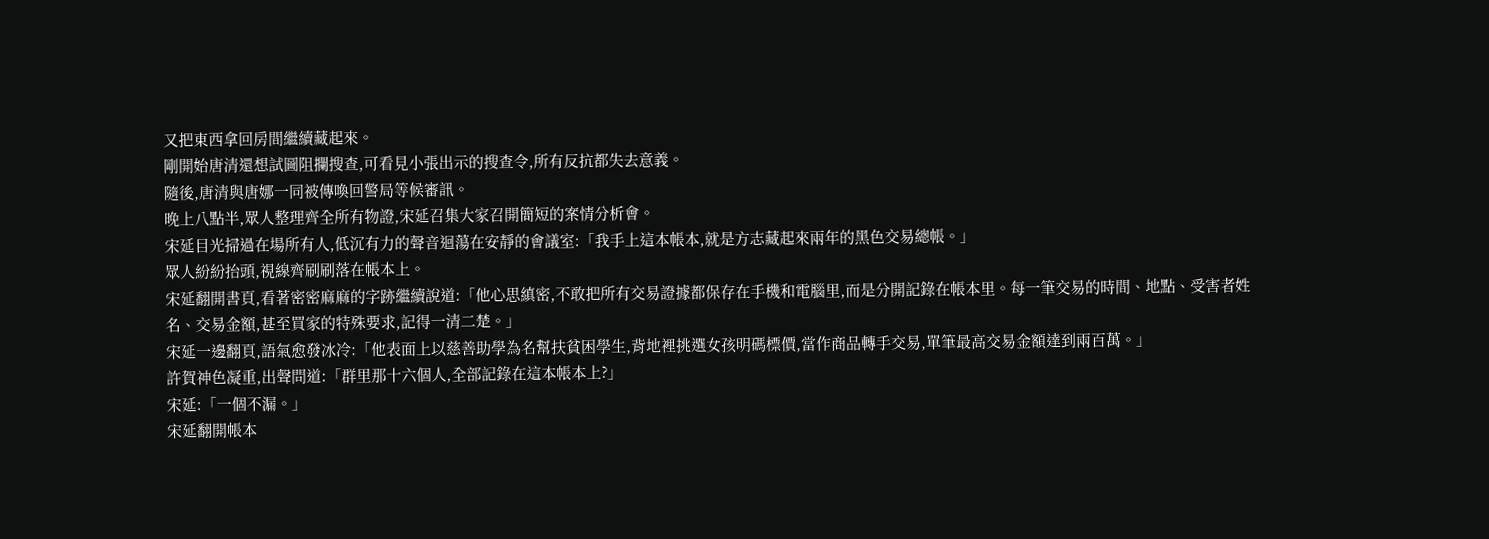又把東西拿回房間繼續藏起來。
剛開始唐清還想試圖阻攔搜查,可看見小張出示的搜查令,所有反抗都失去意義。
隨後,唐清與唐娜一同被傳喚回警局等候審訊。
晚上八點半,眾人整理齊全所有物證,宋延召集大家召開簡短的案情分析會。
宋延目光掃過在場所有人,低沉有力的聲音迴蕩在安靜的會議室:「我手上這本帳本,就是方志藏起來兩年的黑色交易總帳。」
眾人紛紛抬頭,視線齊刷刷落在帳本上。
宋延翻開書頁,看著密密麻麻的字跡繼續說道:「他心思縝密,不敢把所有交易證據都保存在手機和電腦里,而是分開記錄在帳本里。每一筆交易的時間、地點、受害者姓名、交易金額,甚至買家的特殊要求,記得一清二楚。」
宋延一邊翻頁,語氣愈發冰冷:「他表面上以慈善助學為名幫扶貧困學生,背地裡挑選女孩明碼標價,當作商品轉手交易,單筆最高交易金額達到兩百萬。」
許賀神色凝重,出聲問道:「群里那十六個人,全部記錄在這本帳本上?」
宋延:「一個不漏。」
宋延翻開帳本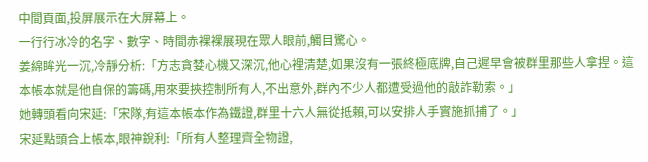中間頁面,投屏展示在大屏幕上。
一行行冰冷的名字、數字、時間赤裸裸展現在眾人眼前,觸目驚心。
姜綿眸光一沉,冷靜分析:「方志貪婪心機又深沉,他心裡清楚,如果沒有一張終極底牌,自己遲早會被群里那些人拿捏。這本帳本就是他自保的籌碼,用來要挾控制所有人,不出意外,群內不少人都遭受過他的敲詐勒索。」
她轉頭看向宋延:「宋隊,有這本帳本作為鐵證,群里十六人無從抵賴,可以安排人手實施抓捕了。」
宋延點頭合上帳本,眼神銳利:「所有人整理齊全物證,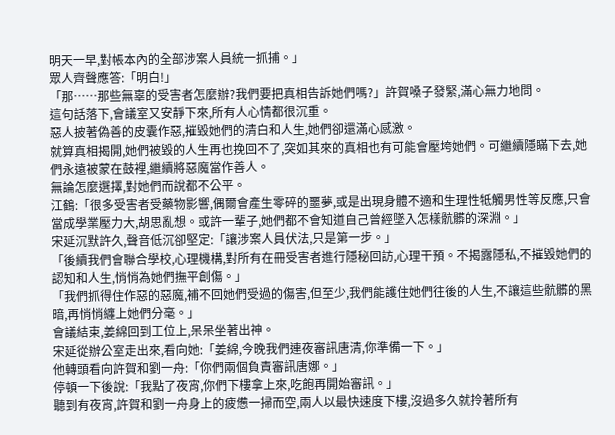明天一早,對帳本內的全部涉案人員統一抓捕。」
眾人齊聲應答:「明白!」
「那……那些無辜的受害者怎麼辦?我們要把真相告訴她們嗎?」許賀嗓子發緊,滿心無力地問。
這句話落下,會議室又安靜下來,所有人心情都很沉重。
惡人披著偽善的皮囊作惡,摧毀她們的清白和人生,她們卻還滿心感激。
就算真相揭開,她們被毀的人生再也挽回不了,突如其來的真相也有可能會壓垮她們。可繼續隱瞞下去,她們永遠被蒙在鼓裡,繼續將惡魔當作善人。
無論怎麼選擇,對她們而說都不公平。
江鶴:「很多受害者受藥物影響,偶爾會產生零碎的噩夢,或是出現身體不適和生理性牴觸男性等反應,只會當成學業壓力大,胡思亂想。或許一輩子,她們都不會知道自己曾經墜入怎樣骯髒的深淵。」
宋延沉默許久,聲音低沉卻堅定:「讓涉案人員伏法,只是第一步。」
「後續我們會聯合學校,心理機構,對所有在冊受害者進行隱秘回訪,心理干預。不揭露隱私,不摧毀她們的認知和人生,悄悄為她們撫平創傷。」
「我們抓得住作惡的惡魔,補不回她們受過的傷害,但至少,我們能護住她們往後的人生,不讓這些骯髒的黑暗,再悄悄纏上她們分毫。」
會議結束,姜綿回到工位上,呆呆坐著出神。
宋延從辦公室走出來,看向她:「姜綿,今晚我們連夜審訊唐清,你準備一下。」
他轉頭看向許賀和劉一舟:「你們兩個負責審訊唐娜。」
停頓一下後說:「我點了夜宵,你們下樓拿上來,吃飽再開始審訊。」
聽到有夜宵,許賀和劉一舟身上的疲憊一掃而空,兩人以最快速度下樓,沒過多久就拎著所有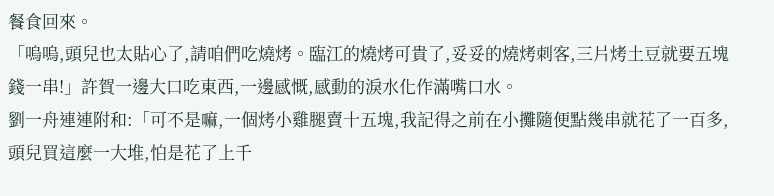餐食回來。
「嗚嗚,頭兒也太貼心了,請咱們吃燒烤。臨江的燒烤可貴了,妥妥的燒烤刺客,三片烤土豆就要五塊錢一串!」許賀一邊大口吃東西,一邊感慨,感動的淚水化作滿嘴口水。
劉一舟連連附和:「可不是嘛,一個烤小雞腿賣十五塊,我記得之前在小攤隨便點幾串就花了一百多,頭兒買這麼一大堆,怕是花了上千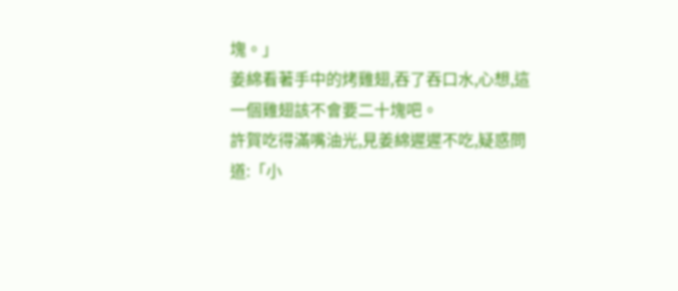塊。」
姜綿看著手中的烤雞翅,吞了吞口水,心想,這一個雞翅該不會要二十塊吧。
許賀吃得滿嘴油光,見姜綿遲遲不吃,疑惑問道:「小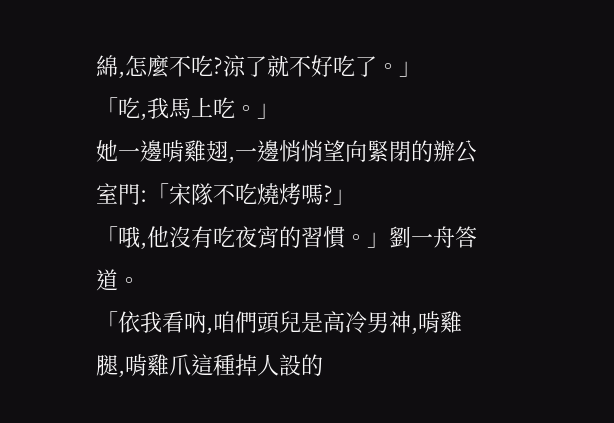綿,怎麼不吃?涼了就不好吃了。」
「吃,我馬上吃。」
她一邊啃雞翅,一邊悄悄望向緊閉的辦公室門:「宋隊不吃燒烤嗎?」
「哦,他沒有吃夜宵的習慣。」劉一舟答道。
「依我看吶,咱們頭兒是高冷男神,啃雞腿,啃雞爪這種掉人設的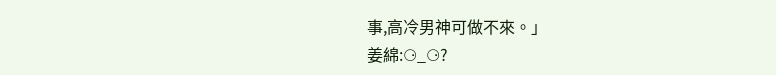事,高冷男神可做不來。」
姜綿:⚆_⚆?